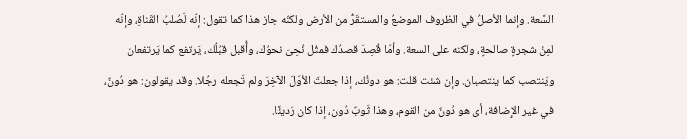السَّعة. وإنما الأصلُ في الظروف الموضعُ والمستقَرُّ من الأرض ولكنّه جاز هذا كما تقول: إنّه لَصُلبُ القَناةِ، وإنّه لمِنْ شجرةٍ صالحةٍ، ولكنه على السعة. وأمّا قُصِدَ قصدُك فمثُل نُحِىَ نحوُك، وأُقبل قبُلُك، يَرتفع كما يَرتفعان ويَنتصب كما ينتصبان. وإن شئت قلت: هو دونُك، إذا جعلتَ الأوّلَ الآخِرَ ولم تَجعله رجُلا. وقد يقولون: هو دُونٌ، في غير الإِضافة، أى هو دُونٌ من القوم، وهذا ثَوبٌ دُون، إذا كان رَديئًا.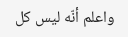واعلم أنّه ليس كل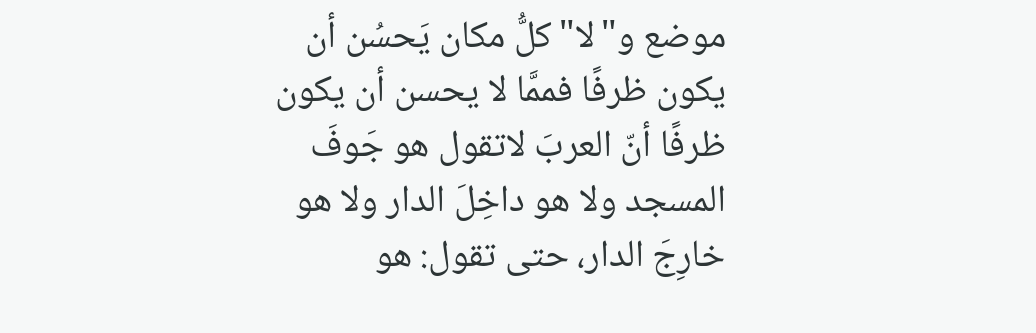موضع و"لا"كلُّ مكان يَحسُن أن يكون ظرفًا فممَّا لا يحسن أن يكون ظرفًا أنّ العربَ لاتقول هو جَوفَ المسجد ولا هو داخِلَ الدار ولا هو خارِجَ الدار، حتى تقول: هو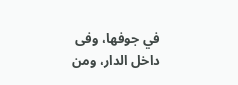في جوفها، وفى داخل الدار، ومن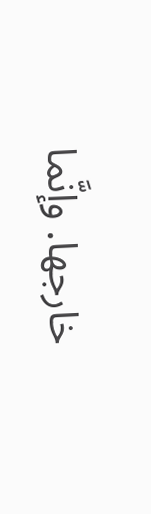خارجها. وإنَّما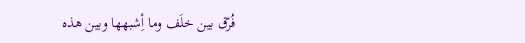فُرّق بين خلَف وما أِشبهها وبين هذه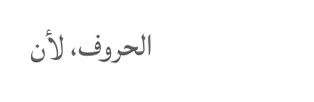الحروف، لأن